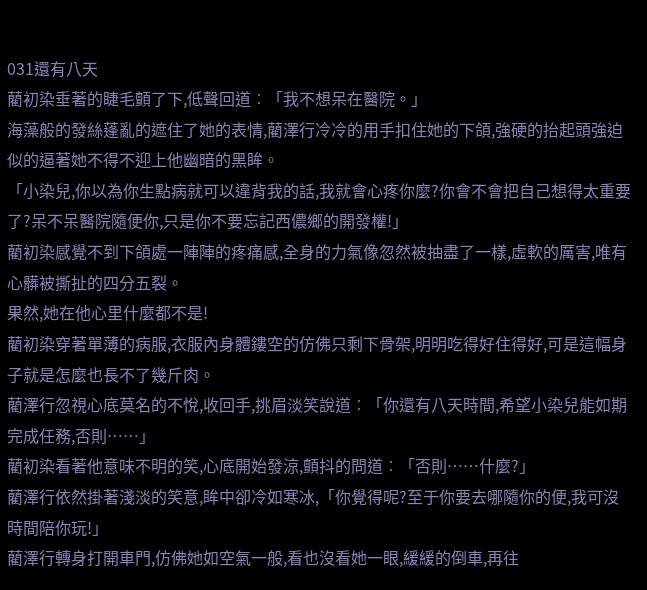031還有八天
藺初染垂著的睫毛顫了下,低聲回道︰「我不想呆在醫院。」
海藻般的發絲蓬亂的遮住了她的表情,藺澤行冷冷的用手扣住她的下頜,強硬的抬起頭強迫似的逼著她不得不迎上他幽暗的黑眸。
「小染兒,你以為你生點病就可以違背我的話,我就會心疼你麼?你會不會把自己想得太重要了?呆不呆醫院隨便你,只是你不要忘記西儂鄉的開發權!」
藺初染感覺不到下頜處一陣陣的疼痛感,全身的力氣像忽然被抽盡了一樣,虛軟的厲害,唯有心髒被撕扯的四分五裂。
果然,她在他心里什麼都不是!
藺初染穿著單薄的病服,衣服內身體鏤空的仿佛只剩下骨架,明明吃得好住得好,可是這幅身子就是怎麼也長不了幾斤肉。
藺澤行忽視心底莫名的不悅,收回手,挑眉淡笑說道︰「你還有八天時間,希望小染兒能如期完成任務,否則……」
藺初染看著他意味不明的笑,心底開始發涼,顫抖的問道︰「否則……什麼?」
藺澤行依然掛著淺淡的笑意,眸中卻冷如寒冰,「你覺得呢?至于你要去哪隨你的便,我可沒時間陪你玩!」
藺澤行轉身打開車門,仿佛她如空氣一般,看也沒看她一眼,緩緩的倒車,再往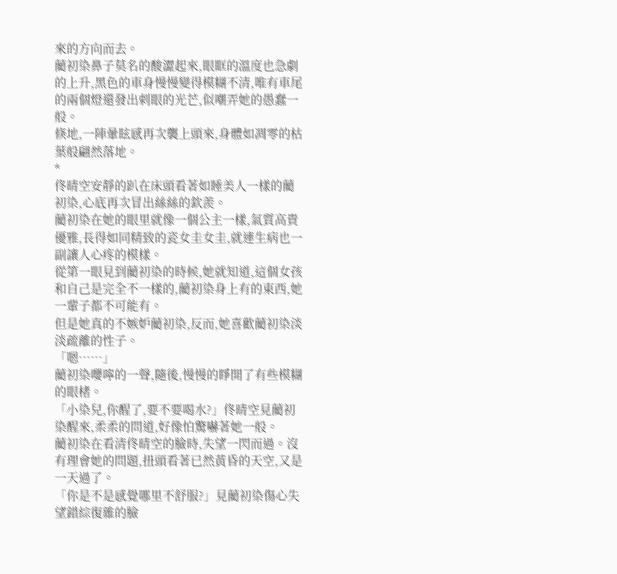來的方向而去。
藺初染鼻子莫名的酸澀起來,眼眶的溫度也急劇的上升,黑色的車身慢慢變得模糊不清,唯有車尾的兩個燈還發出刺眼的光芒,似嘲弄她的愚蠢一般。
倏地,一陣暈眩感再次襲上頭來,身體如凋零的枯葉般翩然落地。
*
佟晴空安靜的趴在床頭看著如睡美人一樣的藺初染,心底再次冒出絲絲的欽羨。
藺初染在她的眼里就像一個公主一樣,氣質高貴優雅,長得如同精致的瓷女圭女圭,就連生病也一副讓人心疼的模樣。
從第一眼見到藺初染的時候,她就知道,這個女孩和自己是完全不一樣的,藺初染身上有的東西,她一輩子都不可能有。
但是她真的不嫉妒藺初染,反而,她喜歡藺初染淡淡疏離的性子。
「嗯……」
藺初染嚶嚀的一聲,隨後,慢慢的睜開了有些模糊的眼楮。
「小染兒,你醒了,要不要喝水?」佟晴空見藺初染醒來,柔柔的問道,好像怕驚嚇著她一般。
藺初染在看清佟晴空的臉時,失望一閃而過。沒有理會她的問題,扭頭看著已然黃昏的天空,又是一天過了。
「你是不是感覺哪里不舒服?」見藺初染傷心失望錯綜復雜的臉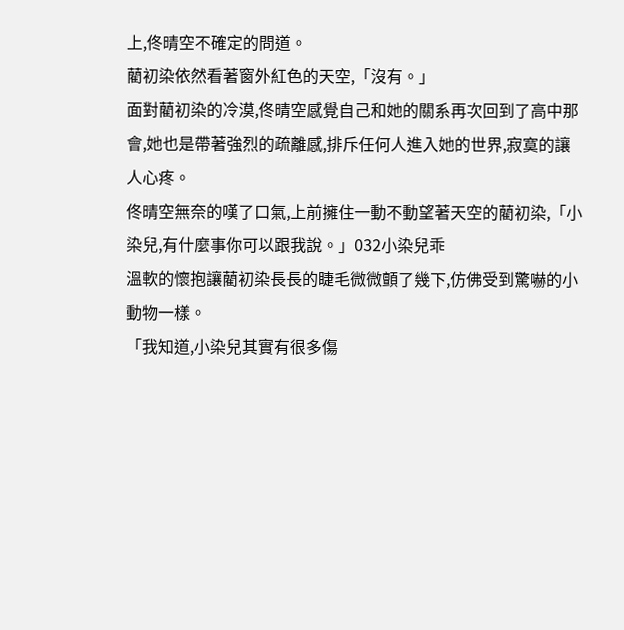上,佟晴空不確定的問道。
藺初染依然看著窗外紅色的天空,「沒有。」
面對藺初染的冷漠,佟晴空感覺自己和她的關系再次回到了高中那會,她也是帶著強烈的疏離感,排斥任何人進入她的世界,寂寞的讓人心疼。
佟晴空無奈的嘆了口氣,上前擁住一動不動望著天空的藺初染,「小染兒,有什麼事你可以跟我說。」032小染兒乖
溫軟的懷抱讓藺初染長長的睫毛微微顫了幾下,仿佛受到驚嚇的小動物一樣。
「我知道,小染兒其實有很多傷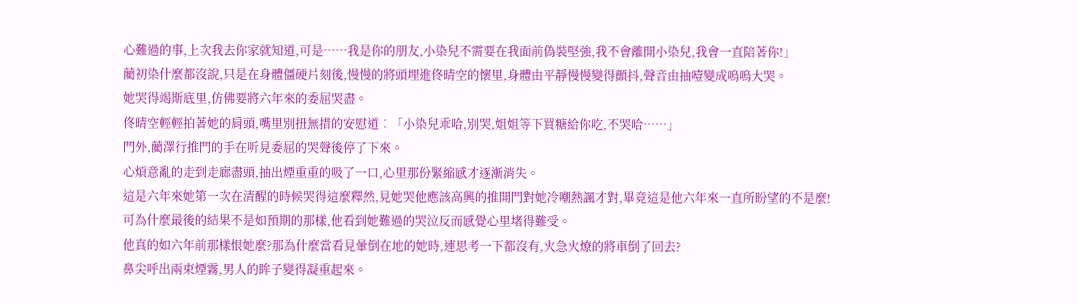心難過的事,上次我去你家就知道,可是……我是你的朋友,小染兒不需要在我面前偽裝堅強,我不會離開小染兒,我會一直陪著你!」
藺初染什麼都沒說,只是在身體僵硬片刻後,慢慢的將頭埋進佟晴空的懷里,身體由平靜慢慢變得顫抖,聲音由抽噎變成嗚嗚大哭。
她哭得竭斯底里,仿佛要將六年來的委屈哭盡。
佟晴空輕輕拍著她的肩頭,嘴里別扭無措的安慰道︰「小染兒乖哈,別哭,姐姐等下買糖給你吃,不哭哈……」
門外,藺澤行推門的手在听見委屈的哭聲後停了下來。
心煩意亂的走到走廊盡頭,抽出煙重重的吸了一口,心里那份緊縮感才逐漸消失。
這是六年來她第一次在清醒的時候哭得這麼釋然,見她哭他應該高興的推開門對她冷嘲熱諷才對,畢竟這是他六年來一直所盼望的不是麼!
可為什麼最後的結果不是如預期的那樣,他看到她難過的哭泣反而感覺心里堵得難受。
他真的如六年前那樣恨她麼?那為什麼當看見暈倒在地的她時,連思考一下都沒有,火急火燎的將車倒了回去?
鼻尖呼出兩束煙霧,男人的眸子變得凝重起來。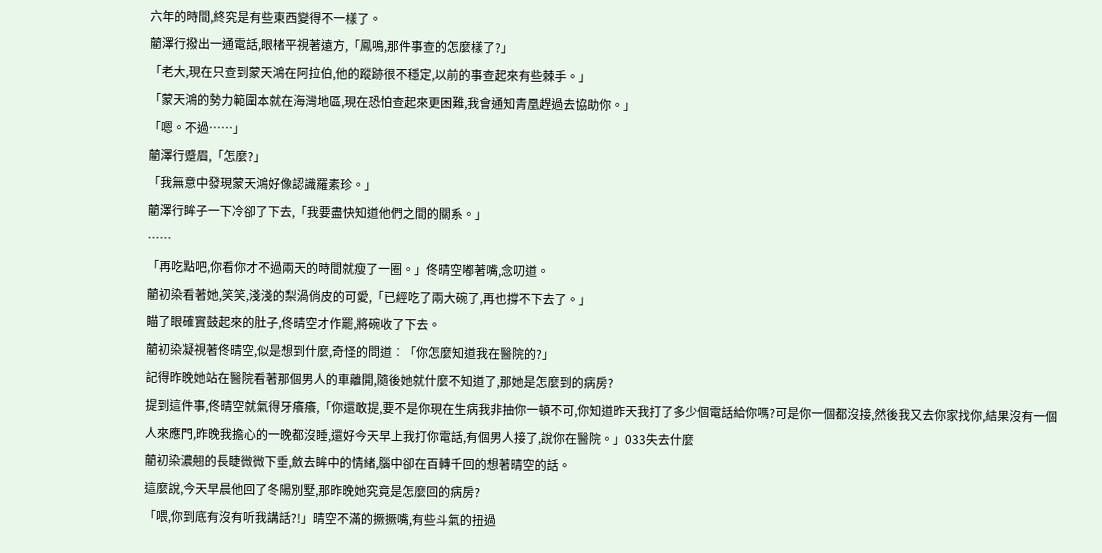六年的時間,終究是有些東西變得不一樣了。
藺澤行撥出一通電話,眼楮平視著遠方,「鳳鳴,那件事查的怎麼樣了?」
「老大,現在只查到蒙天鴻在阿拉伯,他的蹤跡很不穩定,以前的事查起來有些棘手。」
「蒙天鴻的勢力範圍本就在海灣地區,現在恐怕查起來更困難,我會通知青凰趕過去協助你。」
「嗯。不過……」
藺澤行蹙眉,「怎麼?」
「我無意中發現蒙天鴻好像認識羅素珍。」
藺澤行眸子一下冷卻了下去,「我要盡快知道他們之間的關系。」
……
「再吃點吧,你看你才不過兩天的時間就瘦了一圈。」佟晴空嘟著嘴,念叨道。
藺初染看著她,笑笑,淺淺的梨渦俏皮的可愛,「已經吃了兩大碗了,再也撐不下去了。」
瞄了眼確實鼓起來的肚子,佟晴空才作罷,將碗收了下去。
藺初染凝視著佟晴空,似是想到什麼,奇怪的問道︰「你怎麼知道我在醫院的?」
記得昨晚她站在醫院看著那個男人的車離開,隨後她就什麼不知道了,那她是怎麼到的病房?
提到這件事,佟晴空就氣得牙癢癢,「你還敢提,要不是你現在生病我非抽你一頓不可,你知道昨天我打了多少個電話給你嗎?可是你一個都沒接,然後我又去你家找你,結果沒有一個人來應門,昨晚我擔心的一晚都沒睡,還好今天早上我打你電話,有個男人接了,說你在醫院。」033失去什麼
藺初染濃翹的長睫微微下垂,斂去眸中的情緒,腦中卻在百轉千回的想著晴空的話。
這麼說,今天早晨他回了冬陽別墅,那昨晚她究竟是怎麼回的病房?
「喂,你到底有沒有听我講話?!」晴空不滿的撅撅嘴,有些斗氣的扭過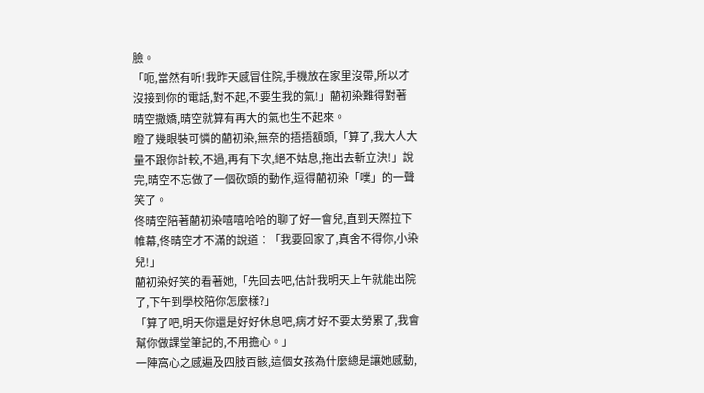臉。
「呃,當然有听!我昨天感冒住院,手機放在家里沒帶,所以才沒接到你的電話,對不起,不要生我的氣!」藺初染難得對著晴空撒嬌,晴空就算有再大的氣也生不起來。
瞪了幾眼裝可憐的藺初染,無奈的捂捂額頭,「算了,我大人大量不跟你計較,不過,再有下次,絕不姑息,拖出去斬立決!」說完,晴空不忘做了一個砍頭的動作,逗得藺初染「噗」的一聲笑了。
佟晴空陪著藺初染嘻嘻哈哈的聊了好一會兒,直到天際拉下帷幕,佟晴空才不滿的說道︰「我要回家了,真舍不得你,小染兒!」
藺初染好笑的看著她,「先回去吧,估計我明天上午就能出院了,下午到學校陪你怎麼樣?」
「算了吧,明天你還是好好休息吧,病才好不要太勞累了,我會幫你做課堂筆記的,不用擔心。」
一陣窩心之感遍及四肢百骸,這個女孩為什麼總是讓她感動,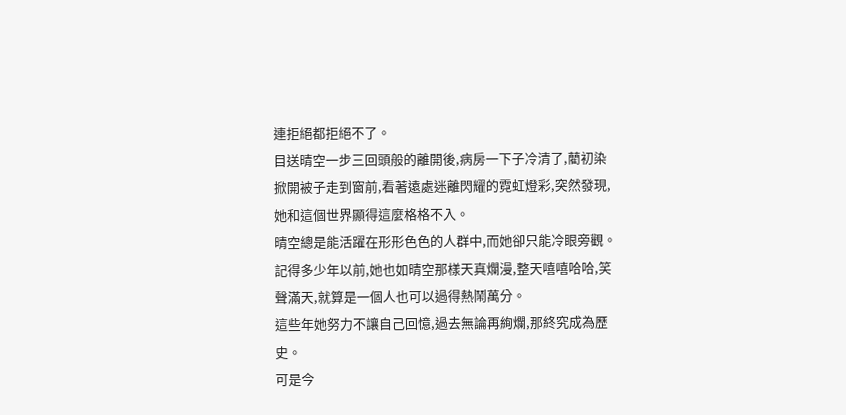連拒絕都拒絕不了。
目送晴空一步三回頭般的離開後,病房一下子冷清了,藺初染掀開被子走到窗前,看著遠處迷離閃耀的霓虹燈彩,突然發現,她和這個世界顯得這麼格格不入。
晴空總是能活躍在形形色色的人群中,而她卻只能冷眼旁觀。
記得多少年以前,她也如晴空那樣天真爛漫,整天嘻嘻哈哈,笑聲滿天,就算是一個人也可以過得熱鬧萬分。
這些年她努力不讓自己回憶,過去無論再絢爛,那終究成為歷史。
可是今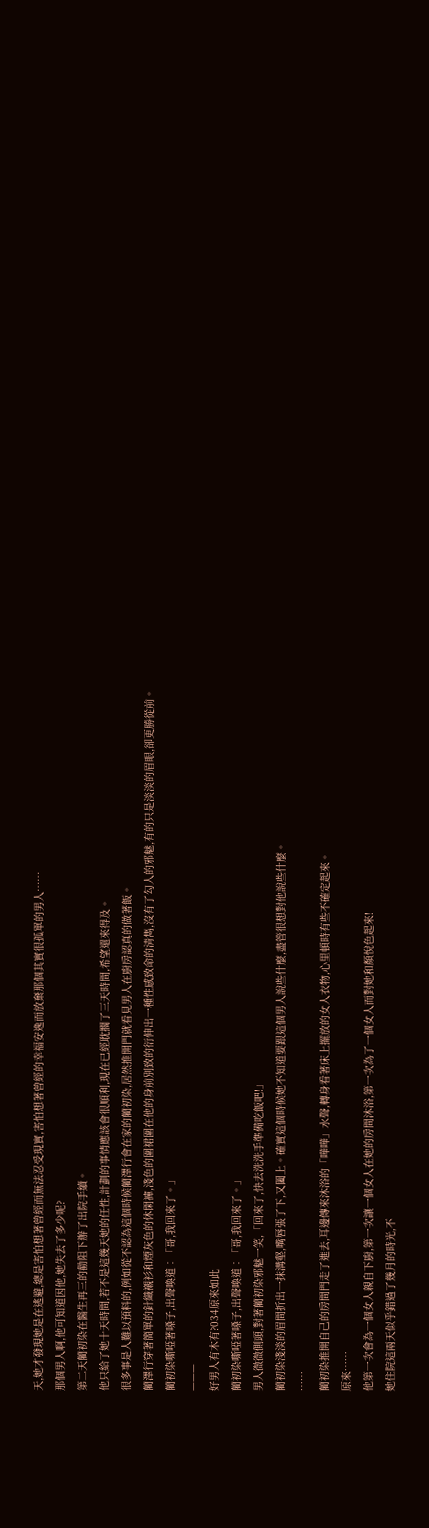天,她才發現她是在逃避,總是害怕想著曾經而無法忍受現實,害怕想著曾經的幸福安逸而放棄那個其實很孤單的男人……
那個男人啊,他可知道因他,她失去了多少呢?
第二天藺初染在醫生再三的勸阻下辦了出院手續。
他只給了她十天時間,若不是這幾天她的任性,計劃的事情應該會很順利,現在已經耽擱了三天時間,希望還來得及。
很多事是人難以預料的,例如從不認為這個時候藺澤行會在家的藺初染,居然推開門就看見男人在廚房認真的做著飯。
藺澤行穿著簡單的針織襯衫和煙灰色的休閑褲,淺色的圍裙圍在他的身前別致的衍伸出一種性感致命的清雋,沒有了勾人的邪魅,有的只是淡淡的眉眼,卻更勝從前。
藺初染嘶啞著嗓子,出聲喚道︰「哥,我回來了。」
———
好男人有木有?034原來如此
藺初染嘶啞著嗓子,出聲喚道︰「哥,我回來了。」
男人微微側頭,對著藺初染邪魅一笑,「回來了,快去洗洗手準備吃飯吧!」
藺初染淺淡的眉間折出一抹溝壑,嘴唇張了下,又闔上。確實這個時候她不知道要跟這個男人說些什麼,盡管很想對他說些什麼。
……
藺初染推開自己的房間門走了進去,耳邊傳來沐浴的「嘩嘩」水聲,轉身看著床上擺放的女人衣物,心里頓時有些不確定起來。
原來……
他第一次會為一個女人親自下廚,第一次讓一個女人在她的房間沐浴,第一次為了一個女人而對她和顏悅色起來!
她住院這兩天似乎錯過了幾月的時光,不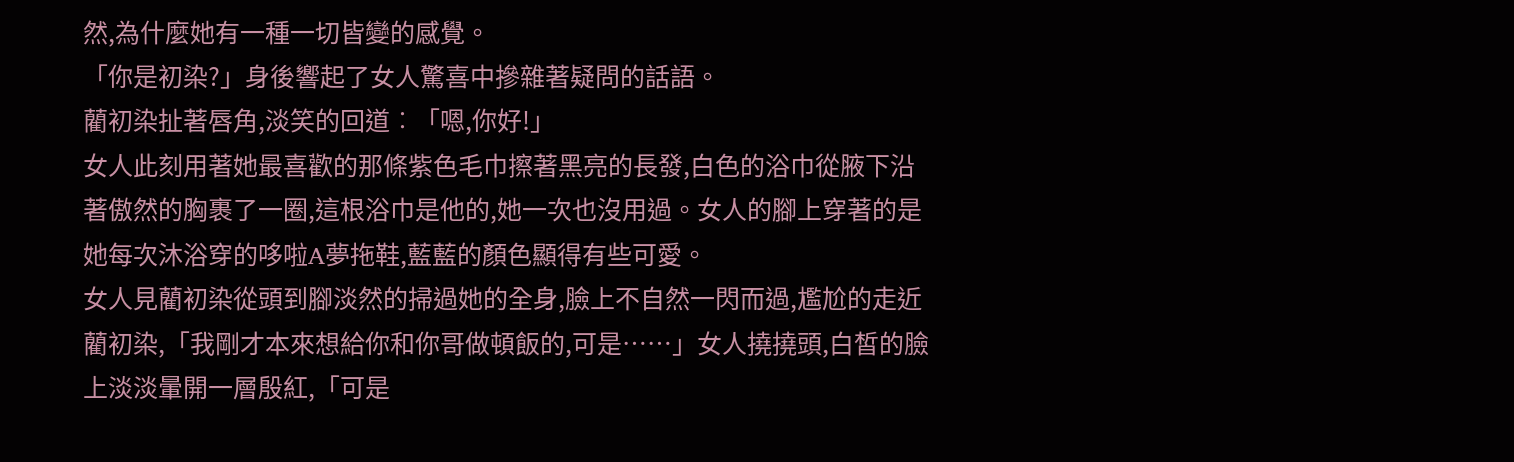然,為什麼她有一種一切皆變的感覺。
「你是初染?」身後響起了女人驚喜中摻雜著疑問的話語。
藺初染扯著唇角,淡笑的回道︰「嗯,你好!」
女人此刻用著她最喜歡的那條紫色毛巾擦著黑亮的長發,白色的浴巾從腋下沿著傲然的胸裹了一圈,這根浴巾是他的,她一次也沒用過。女人的腳上穿著的是她每次沐浴穿的哆啦A夢拖鞋,藍藍的顏色顯得有些可愛。
女人見藺初染從頭到腳淡然的掃過她的全身,臉上不自然一閃而過,尷尬的走近藺初染,「我剛才本來想給你和你哥做頓飯的,可是……」女人撓撓頭,白皙的臉上淡淡暈開一層殷紅,「可是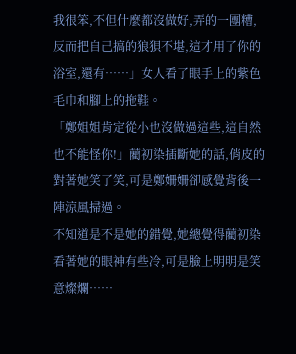我很笨,不但什麼都沒做好,弄的一團糟,反而把自己搞的狼狽不堪,這才用了你的浴室,還有……」女人看了眼手上的紫色毛巾和腳上的拖鞋。
「鄭姐姐肯定從小也沒做過這些,這自然也不能怪你!」藺初染插斷她的話,俏皮的對著她笑了笑,可是鄭姍姍卻感覺背後一陣涼風掃過。
不知道是不是她的錯覺,她總覺得藺初染看著她的眼神有些冷,可是臉上明明是笑意燦爛……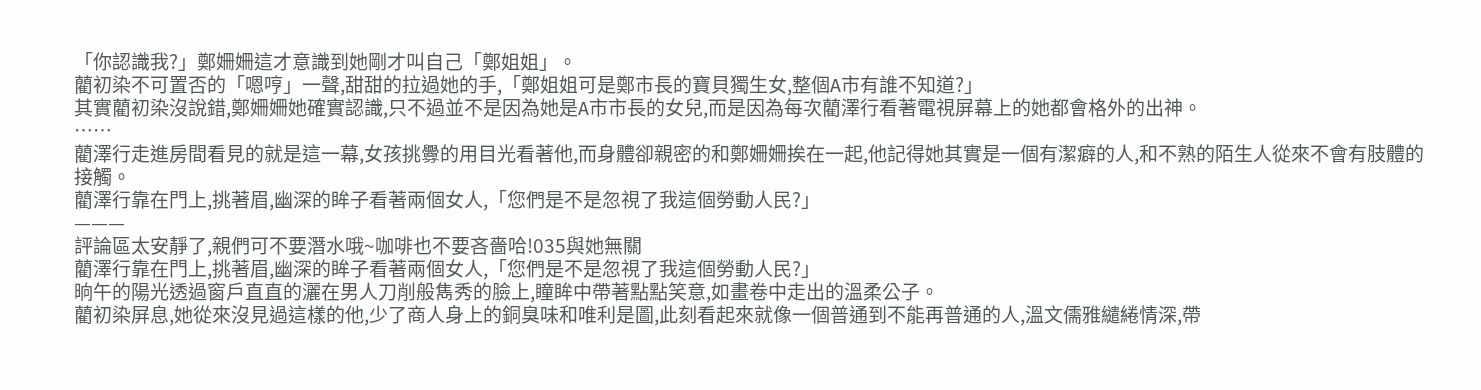「你認識我?」鄭姍姍這才意識到她剛才叫自己「鄭姐姐」。
藺初染不可置否的「嗯哼」一聲,甜甜的拉過她的手,「鄭姐姐可是鄭市長的寶貝獨生女,整個A市有誰不知道?」
其實藺初染沒說錯,鄭姍姍她確實認識,只不過並不是因為她是A市市長的女兒,而是因為每次藺澤行看著電視屏幕上的她都會格外的出神。
……
藺澤行走進房間看見的就是這一幕,女孩挑釁的用目光看著他,而身體卻親密的和鄭姍姍挨在一起,他記得她其實是一個有潔癖的人,和不熟的陌生人從來不會有肢體的接觸。
藺澤行靠在門上,挑著眉,幽深的眸子看著兩個女人,「您們是不是忽視了我這個勞動人民?」
———
評論區太安靜了,親們可不要潛水哦~咖啡也不要吝嗇哈!035與她無關
藺澤行靠在門上,挑著眉,幽深的眸子看著兩個女人,「您們是不是忽視了我這個勞動人民?」
晌午的陽光透過窗戶直直的灑在男人刀削般雋秀的臉上,瞳眸中帶著點點笑意,如畫卷中走出的溫柔公子。
藺初染屏息,她從來沒見過這樣的他,少了商人身上的銅臭味和唯利是圖,此刻看起來就像一個普通到不能再普通的人,溫文儒雅繾綣情深,帶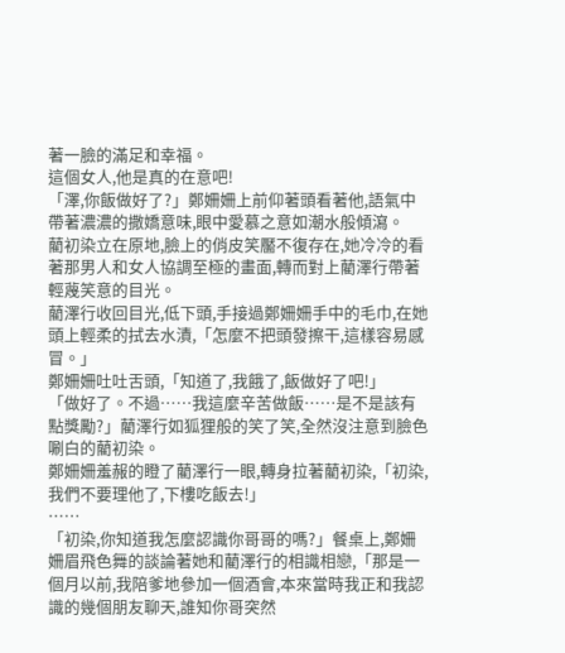著一臉的滿足和幸福。
這個女人,他是真的在意吧!
「澤,你飯做好了?」鄭姍姍上前仰著頭看著他,語氣中帶著濃濃的撒嬌意味,眼中愛慕之意如潮水般傾瀉。
藺初染立在原地,臉上的俏皮笑靨不復存在,她冷冷的看著那男人和女人協調至極的畫面,轉而對上藺澤行帶著輕蔑笑意的目光。
藺澤行收回目光,低下頭,手接過鄭姍姍手中的毛巾,在她頭上輕柔的拭去水漬,「怎麼不把頭發擦干,這樣容易感冒。」
鄭姍姍吐吐舌頭,「知道了,我餓了,飯做好了吧!」
「做好了。不過……我這麼辛苦做飯……是不是該有點獎勵?」藺澤行如狐狸般的笑了笑,全然沒注意到臉色唰白的藺初染。
鄭姍姍羞赧的瞪了藺澤行一眼,轉身拉著藺初染,「初染,我們不要理他了,下樓吃飯去!」
……
「初染,你知道我怎麼認識你哥哥的嗎?」餐桌上,鄭姍姍眉飛色舞的談論著她和藺澤行的相識相戀,「那是一個月以前,我陪爹地參加一個酒會,本來當時我正和我認識的幾個朋友聊天,誰知你哥突然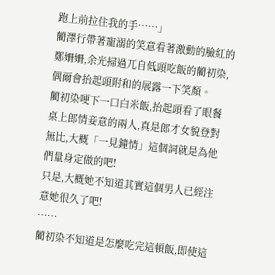跑上前拉住我的手……」
藺澤行帶著寵溺的笑意看著激動的臉紅的鄭姍姍,余光掃過兀自低頭吃飯的藺初染,偶爾會抬起頭附和的展露一下笑顏。
藺初染哽下一口白米飯,抬起頭看了眼餐桌上郎情妾意的兩人,真是郎才女貌登對無比,大概「一見鐘情」這個詞就是為他們量身定做的吧!
只是,大概她不知道其實這個男人已經注意她很久了吧!
……
藺初染不知道是怎麼吃完這頓飯,即使這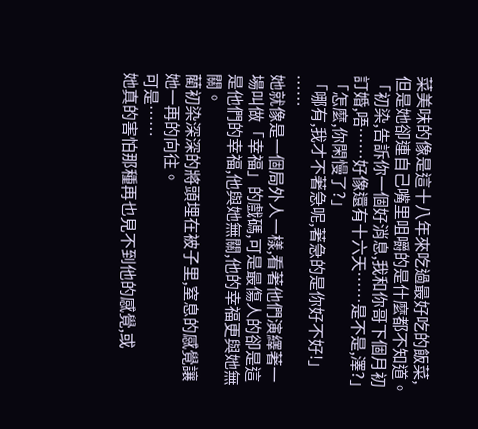菜美味的像是這十八年來吃過最好吃的飯菜,但是她卻連自己嘴里咀嚼的是什麼都不知道。
「初染,告訴你一個好消息,我和你哥下個月初訂婚,唔……好像還有十六天……是不是,澤?」
「怎麼,你閑慢了?」
「哪有,我才不著急呢,著急的是你好不好!」
……
她就像是一個局外人一樣,看著他們演繹著一場叫做「幸福」的戲碼,可是最傷人的卻是這是他們的幸福,他與她無關,他的幸福更與她無關。
藺初染深深的將頭埋在被子里,窒息的感覺讓她一再的向往。
可是……
她真的害怕那種再也見不到他的感覺,或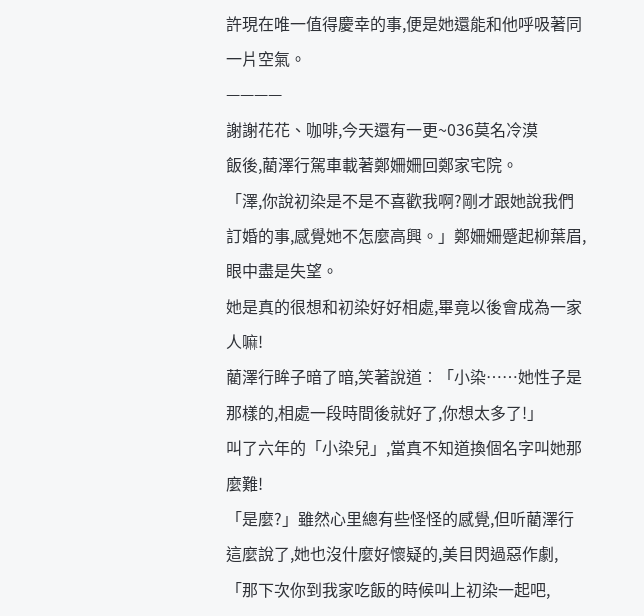許現在唯一值得慶幸的事,便是她還能和他呼吸著同一片空氣。
————
謝謝花花、咖啡,今天還有一更~036莫名冷漠
飯後,藺澤行駕車載著鄭姍姍回鄭家宅院。
「澤,你說初染是不是不喜歡我啊?剛才跟她說我們訂婚的事,感覺她不怎麼高興。」鄭姍姍蹙起柳葉眉,眼中盡是失望。
她是真的很想和初染好好相處,畢竟以後會成為一家人嘛!
藺澤行眸子暗了暗,笑著說道︰「小染……她性子是那樣的,相處一段時間後就好了,你想太多了!」
叫了六年的「小染兒」,當真不知道換個名字叫她那麼難!
「是麼?」雖然心里總有些怪怪的感覺,但听藺澤行這麼說了,她也沒什麼好懷疑的,美目閃過惡作劇,「那下次你到我家吃飯的時候叫上初染一起吧,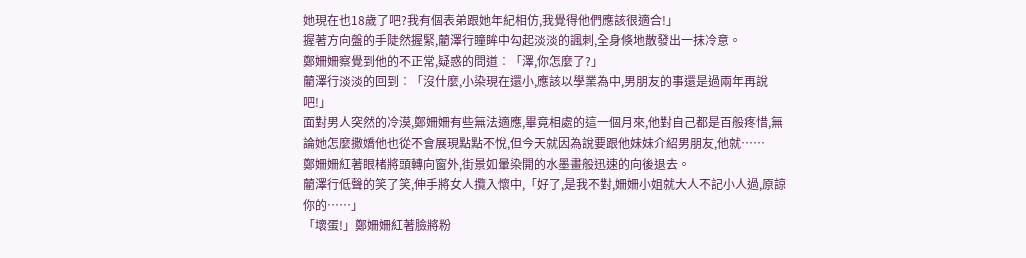她現在也18歲了吧?我有個表弟跟她年紀相仿,我覺得他們應該很適合!」
握著方向盤的手陡然握緊,藺澤行瞳眸中勾起淡淡的諷刺,全身倏地散發出一抹冷意。
鄭姍姍察覺到他的不正常,疑惑的問道︰「澤,你怎麼了?」
藺澤行淡淡的回到︰「沒什麼,小染現在還小,應該以學業為中,男朋友的事還是過兩年再說吧!」
面對男人突然的冷漠,鄭姍姍有些無法適應,畢竟相處的這一個月來,他對自己都是百般疼惜,無論她怎麼撒嬌他也從不會展現點點不悅,但今天就因為說要跟他妹妹介紹男朋友,他就……
鄭姍姍紅著眼楮將頭轉向窗外,街景如暈染開的水墨畫般迅速的向後退去。
藺澤行低聲的笑了笑,伸手將女人攬入懷中,「好了,是我不對,姍姍小姐就大人不記小人過,原諒你的……」
「壞蛋!」鄭姍姍紅著臉將粉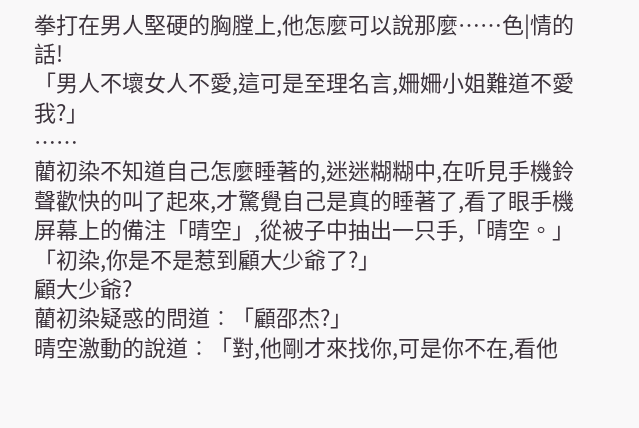拳打在男人堅硬的胸膛上,他怎麼可以說那麼……色|情的話!
「男人不壞女人不愛,這可是至理名言,姍姍小姐難道不愛我?」
……
藺初染不知道自己怎麼睡著的,迷迷糊糊中,在听見手機鈴聲歡快的叫了起來,才驚覺自己是真的睡著了,看了眼手機屏幕上的備注「晴空」,從被子中抽出一只手,「晴空。」
「初染,你是不是惹到顧大少爺了?」
顧大少爺?
藺初染疑惑的問道︰「顧邵杰?」
晴空激動的說道︰「對,他剛才來找你,可是你不在,看他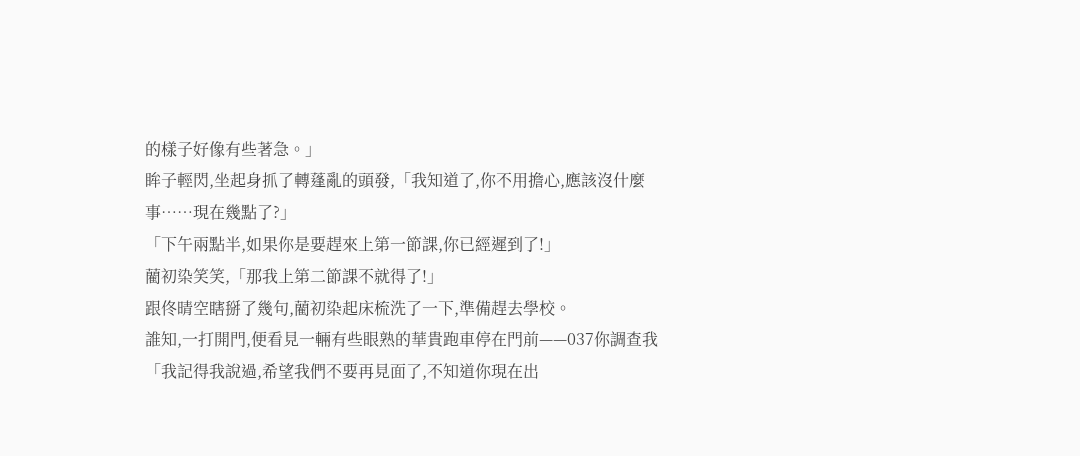的樣子好像有些著急。」
眸子輕閃,坐起身抓了轉蓬亂的頭發,「我知道了,你不用擔心,應該沒什麼事……現在幾點了?」
「下午兩點半,如果你是要趕來上第一節課,你已經遲到了!」
藺初染笑笑,「那我上第二節課不就得了!」
跟佟晴空瞎掰了幾句,藺初染起床梳洗了一下,準備趕去學校。
誰知,一打開門,便看見一輛有些眼熟的華貴跑車停在門前——037你調查我
「我記得我說過,希望我們不要再見面了,不知道你現在出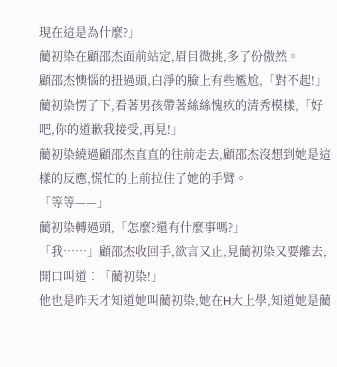現在這是為什麼?」
藺初染在顧邵杰面前站定,眉目微挑,多了份傲然。
顧邵杰懊惱的扭過頭,白淨的臉上有些尷尬,「對不起!」
藺初染愣了下,看著男孩帶著絲絲愧疚的清秀模樣,「好吧,你的道歉我接受,再見!」
藺初染繞過顧邵杰直直的往前走去,顧邵杰沒想到她是這樣的反應,慌忙的上前拉住了她的手臂。
「等等——」
藺初染轉過頭,「怎麼?還有什麼事嗎?」
「我……」顧邵杰收回手,欲言又止,見藺初染又要離去,開口叫道︰「藺初染!」
他也是昨天才知道她叫藺初染,她在H大上學,知道她是藺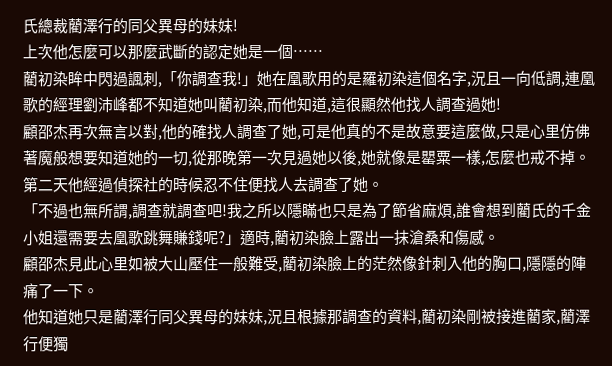氏總裁藺澤行的同父異母的妹妹!
上次他怎麼可以那麼武斷的認定她是一個……
藺初染眸中閃過諷刺,「你調查我!」她在凰歌用的是羅初染這個名字,況且一向低調,連凰歌的經理劉沛峰都不知道她叫藺初染,而他知道,這很顯然他找人調查過她!
顧邵杰再次無言以對,他的確找人調查了她,可是他真的不是故意要這麼做,只是心里仿佛著魔般想要知道她的一切,從那晚第一次見過她以後,她就像是罌粟一樣,怎麼也戒不掉。
第二天他經過偵探社的時候忍不住便找人去調查了她。
「不過也無所謂,調查就調查吧!我之所以隱瞞也只是為了節省麻煩,誰會想到藺氏的千金小姐還需要去凰歌跳舞賺錢呢?」適時,藺初染臉上露出一抹滄桑和傷感。
顧邵杰見此心里如被大山壓住一般難受,藺初染臉上的茫然像針刺入他的胸口,隱隱的陣痛了一下。
他知道她只是藺澤行同父異母的妹妹,況且根據那調查的資料,藺初染剛被接進藺家,藺澤行便獨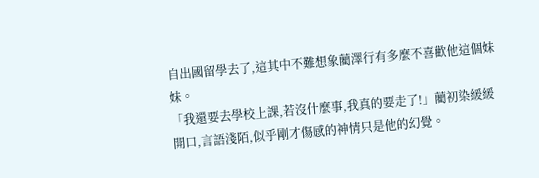自出國留學去了,這其中不難想象藺澤行有多麼不喜歡他這個妹妹。
「我還要去學校上課,若沒什麼事,我真的要走了!」藺初染緩緩開口,言語淺陌,似乎剛才傷感的神情只是他的幻覺。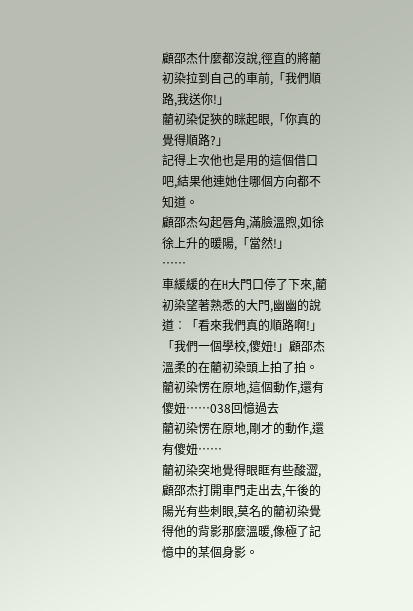顧邵杰什麼都沒說,徑直的將藺初染拉到自己的車前,「我們順路,我送你!」
藺初染促狹的眯起眼,「你真的覺得順路?」
記得上次他也是用的這個借口吧,結果他連她住哪個方向都不知道。
顧邵杰勾起唇角,滿臉溫煦,如徐徐上升的暖陽,「當然!」
……
車緩緩的在H大門口停了下來,藺初染望著熟悉的大門,幽幽的說道︰「看來我們真的順路啊!」
「我們一個學校,傻妞!」顧邵杰溫柔的在藺初染頭上拍了拍。
藺初染愣在原地,這個動作,還有傻妞……038回憶過去
藺初染愣在原地,剛才的動作,還有傻妞……
藺初染突地覺得眼眶有些酸澀,顧邵杰打開車門走出去,午後的陽光有些刺眼,莫名的藺初染覺得他的背影那麼溫暖,像極了記憶中的某個身影。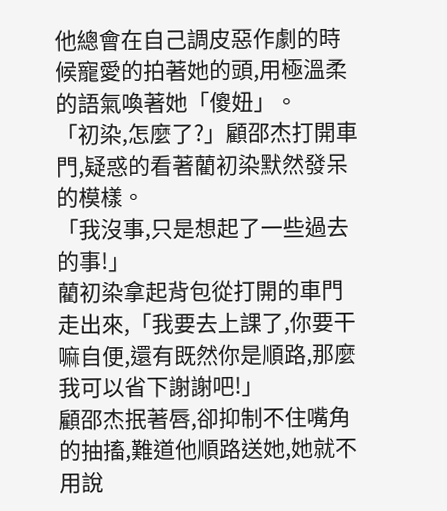他總會在自己調皮惡作劇的時候寵愛的拍著她的頭,用極溫柔的語氣喚著她「傻妞」。
「初染,怎麼了?」顧邵杰打開車門,疑惑的看著藺初染默然發呆的模樣。
「我沒事,只是想起了一些過去的事!」
藺初染拿起背包從打開的車門走出來,「我要去上課了,你要干嘛自便,還有既然你是順路,那麼我可以省下謝謝吧!」
顧邵杰抿著唇,卻抑制不住嘴角的抽搐,難道他順路送她,她就不用說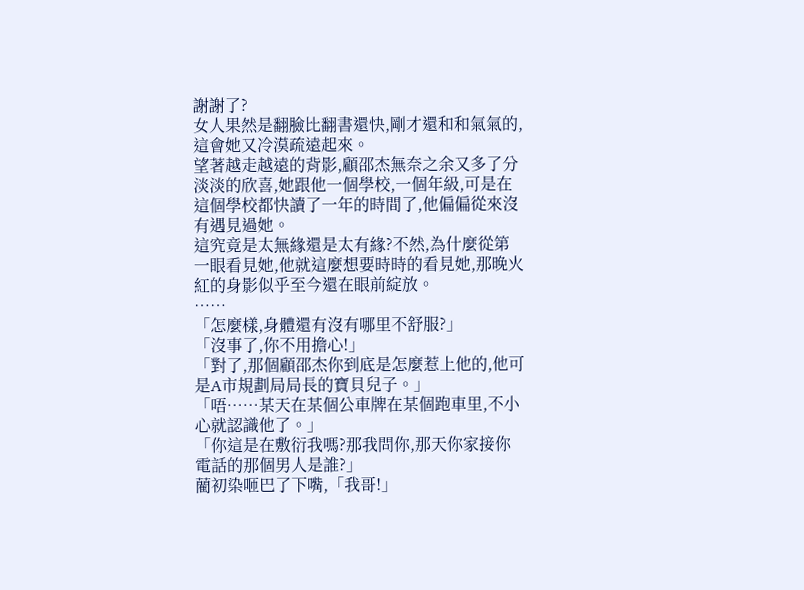謝謝了?
女人果然是翻臉比翻書還快,剛才還和和氣氣的,這會她又冷漠疏遠起來。
望著越走越遠的背影,顧邵杰無奈之余又多了分淡淡的欣喜,她跟他一個學校,一個年級,可是在這個學校都快讀了一年的時間了,他偏偏從來沒有遇見過她。
這究竟是太無緣還是太有緣?不然,為什麼從第一眼看見她,他就這麼想要時時的看見她,那晚火紅的身影似乎至今還在眼前綻放。
……
「怎麼樣,身體還有沒有哪里不舒服?」
「沒事了,你不用擔心!」
「對了,那個顧邵杰你到底是怎麼惹上他的,他可是A市規劃局局長的寶貝兒子。」
「唔……某天在某個公車牌在某個跑車里,不小心就認識他了。」
「你這是在敷衍我嗎?那我問你,那天你家接你電話的那個男人是誰?」
藺初染咂巴了下嘴,「我哥!」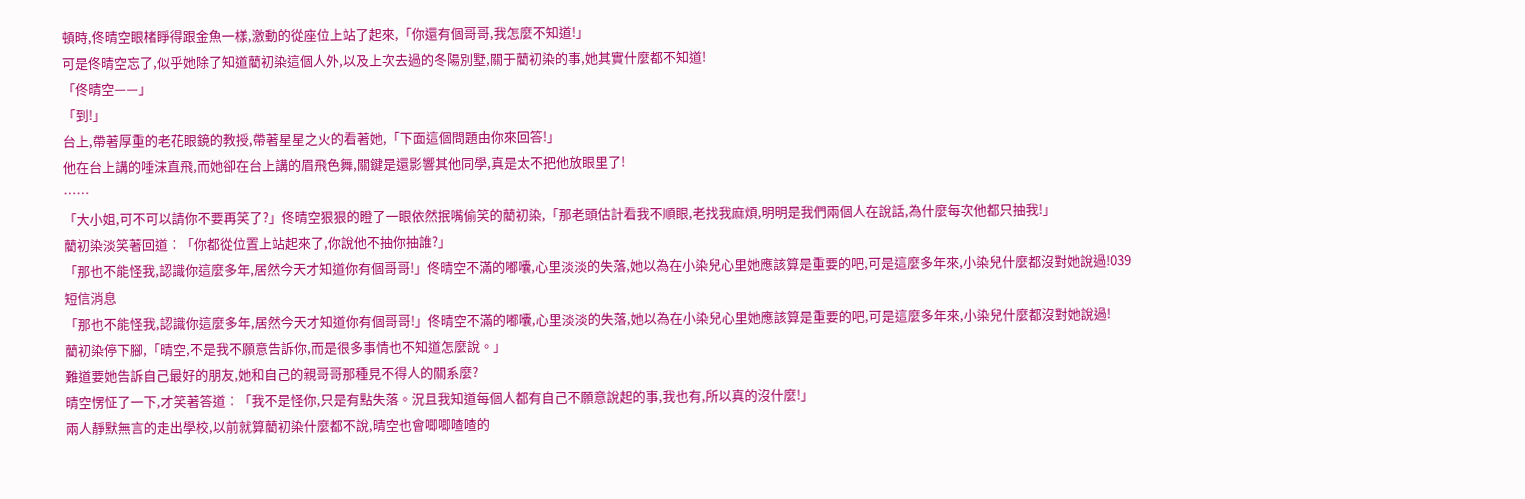頓時,佟晴空眼楮睜得跟金魚一樣,激動的從座位上站了起來,「你還有個哥哥,我怎麼不知道!」
可是佟晴空忘了,似乎她除了知道藺初染這個人外,以及上次去過的冬陽別墅,關于藺初染的事,她其實什麼都不知道!
「佟晴空——」
「到!」
台上,帶著厚重的老花眼鏡的教授,帶著星星之火的看著她,「下面這個問題由你來回答!」
他在台上講的唾沫直飛,而她卻在台上講的眉飛色舞,關鍵是還影響其他同學,真是太不把他放眼里了!
……
「大小姐,可不可以請你不要再笑了?」佟晴空狠狠的瞪了一眼依然抿嘴偷笑的藺初染,「那老頭估計看我不順眼,老找我麻煩,明明是我們兩個人在說話,為什麼每次他都只抽我!」
藺初染淡笑著回道︰「你都從位置上站起來了,你說他不抽你抽誰?」
「那也不能怪我,認識你這麼多年,居然今天才知道你有個哥哥!」佟晴空不滿的嘟囔,心里淡淡的失落,她以為在小染兒心里她應該算是重要的吧,可是這麼多年來,小染兒什麼都沒對她說過!039短信消息
「那也不能怪我,認識你這麼多年,居然今天才知道你有個哥哥!」佟晴空不滿的嘟囔,心里淡淡的失落,她以為在小染兒心里她應該算是重要的吧,可是這麼多年來,小染兒什麼都沒對她說過!
藺初染停下腳,「晴空,不是我不願意告訴你,而是很多事情也不知道怎麼說。」
難道要她告訴自己最好的朋友,她和自己的親哥哥那種見不得人的關系麼?
晴空愣怔了一下,才笑著答道︰「我不是怪你,只是有點失落。況且我知道每個人都有自己不願意說起的事,我也有,所以真的沒什麼!」
兩人靜默無言的走出學校,以前就算藺初染什麼都不說,晴空也會唧唧喳喳的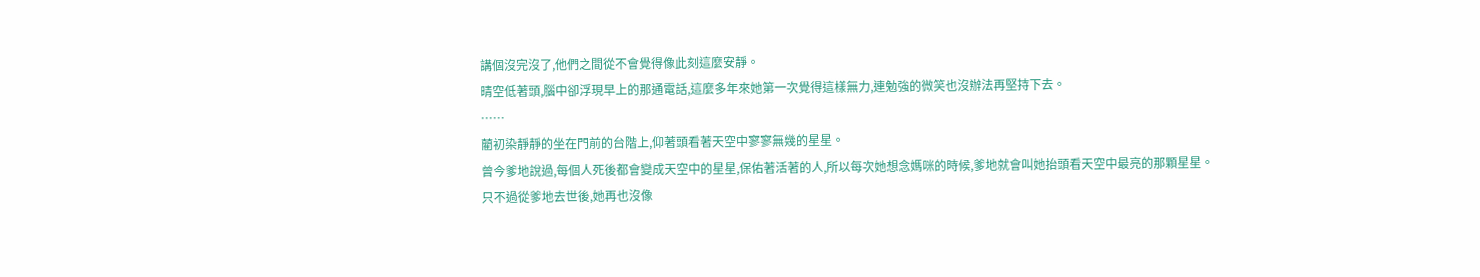講個沒完沒了,他們之間從不會覺得像此刻這麼安靜。
晴空低著頭,腦中卻浮現早上的那通電話,這麼多年來她第一次覺得這樣無力,連勉強的微笑也沒辦法再堅持下去。
……
藺初染靜靜的坐在門前的台階上,仰著頭看著天空中寥寥無幾的星星。
曾今爹地說過,每個人死後都會變成天空中的星星,保佑著活著的人,所以每次她想念媽咪的時候,爹地就會叫她抬頭看天空中最亮的那顆星星。只不過從爹地去世後,她再也沒像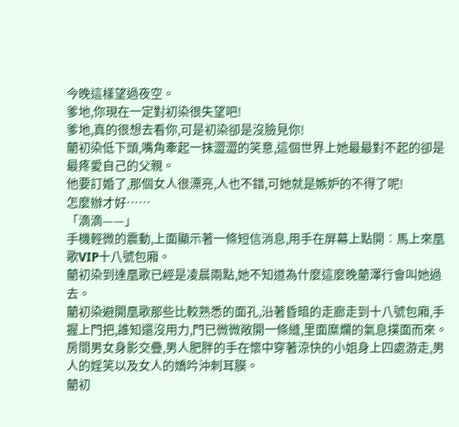今晚這樣望過夜空。
爹地,你現在一定對初染很失望吧!
爹地,真的很想去看你,可是初染卻是沒臉見你!
藺初染低下頭,嘴角牽起一抹澀澀的笑意,這個世界上她最最對不起的卻是最疼愛自己的父親。
他要訂婚了,那個女人很漂亮,人也不錯,可她就是嫉妒的不得了呢!
怎麼辦才好……
「滴滴——」
手機輕微的震動,上面顯示著一條短信消息,用手在屏幕上點開︰馬上來凰歌VIP十八號包廂。
藺初染到達凰歌已經是凌晨兩點,她不知道為什麼這麼晚藺澤行會叫她過去。
藺初染避開凰歌那些比較熟悉的面孔,沿著昏暗的走廊走到十八號包廂,手握上門把,誰知還沒用力,門已微微敞開一條縫,里面糜爛的氣息撲面而來。
房間男女身影交疊,男人肥胖的手在懷中穿著涼快的小姐身上四處游走,男人的婬笑以及女人的嬌吟沖刺耳膜。
藺初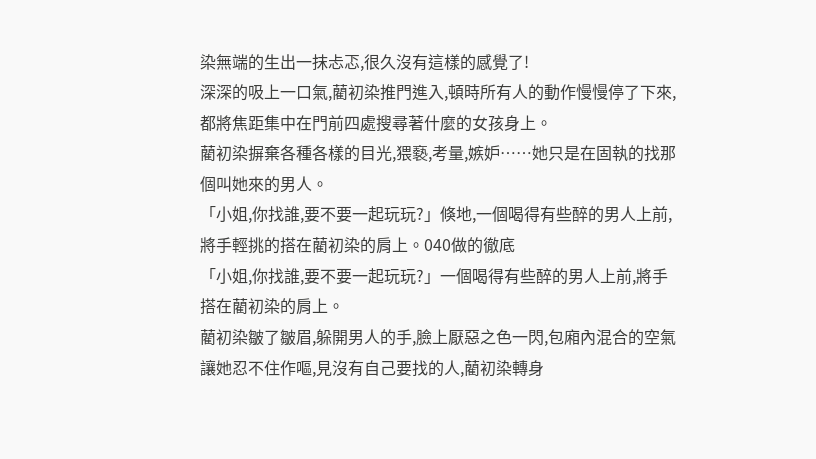染無端的生出一抹忐忑,很久沒有這樣的感覺了!
深深的吸上一口氣,藺初染推門進入,頓時所有人的動作慢慢停了下來,都將焦距集中在門前四處搜尋著什麼的女孩身上。
藺初染摒棄各種各樣的目光,猥褻,考量,嫉妒……她只是在固執的找那個叫她來的男人。
「小姐,你找誰,要不要一起玩玩?」倏地,一個喝得有些醉的男人上前,將手輕挑的搭在藺初染的肩上。040做的徹底
「小姐,你找誰,要不要一起玩玩?」一個喝得有些醉的男人上前,將手搭在藺初染的肩上。
藺初染皺了皺眉,躲開男人的手,臉上厭惡之色一閃,包廂內混合的空氣讓她忍不住作嘔,見沒有自己要找的人,藺初染轉身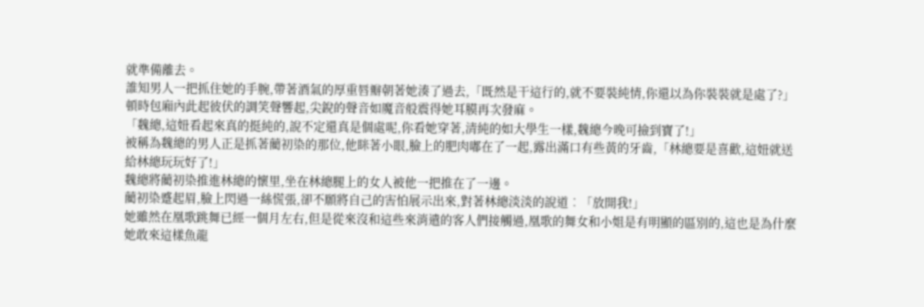就準備離去。
誰知男人一把抓住她的手腕,帶著酒氣的厚重唇瓣朝著她湊了過去,「既然是干這行的,就不要裝純情,你還以為你裝裝就是處了?」
頓時包廂內此起彼伏的調笑聲響起,尖銳的聲音如魔音般震得她耳膜再次發麻。
「魏總,這妞看起來真的挺純的,說不定還真是個處呢,你看她穿著,清純的如大學生一樣,魏總今晚可撿到寶了!」
被稱為魏總的男人正是抓著藺初染的那位,他眯著小眼,臉上的肥肉嘟在了一起,露出滿口有些黃的牙齒,「林總要是喜歡,這妞就送給林總玩玩好了!」
魏總將藺初染推進林總的懷里,坐在林總腿上的女人被他一把推在了一邊。
藺初染蹙起眉,臉上閃過一絲慌張,卻不願將自己的害怕展示出來,對著林總淡淡的說道︰「放開我!」
她雖然在凰歌跳舞已經一個月左右,但是從來沒和這些來消遣的客人們接觸過,凰歌的舞女和小姐是有明顯的區別的,這也是為什麼她敢來這樣魚龍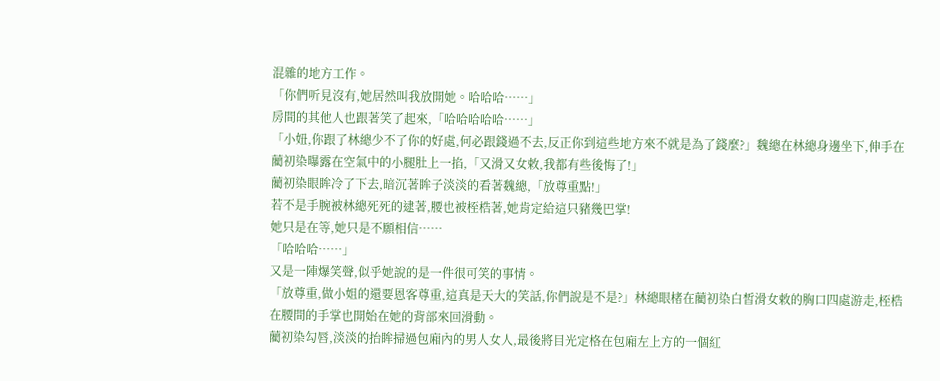混雜的地方工作。
「你們听見沒有,她居然叫我放開她。哈哈哈……」
房間的其他人也跟著笑了起來,「哈哈哈哈哈……」
「小妞,你跟了林總少不了你的好處,何必跟錢過不去,反正你到這些地方來不就是為了錢麼?」魏總在林總身邊坐下,伸手在藺初染曝露在空氣中的小腿肚上一掐,「又滑又女敕,我都有些後悔了!」
藺初染眼眸冷了下去,暗沉著眸子淡淡的看著魏總,「放尊重點!」
若不是手腕被林總死死的逮著,腰也被桎梏著,她肯定給這只豬幾巴掌!
她只是在等,她只是不願相信……
「哈哈哈……」
又是一陣爆笑聲,似乎她說的是一件很可笑的事情。
「放尊重,做小姐的還要恩客尊重,這真是天大的笑話,你們說是不是?」林總眼楮在藺初染白皙滑女敕的胸口四處游走,桎梏在腰間的手掌也開始在她的背部來回滑動。
藺初染勾唇,淡淡的抬眸掃過包廂內的男人女人,最後將目光定格在包廂左上方的一個紅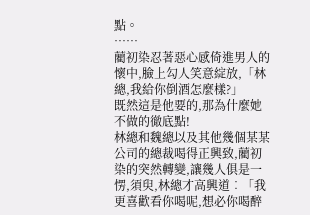點。
……
藺初染忍著惡心感倚進男人的懷中,臉上勾人笑意綻放,「林總,我給你倒酒怎麼樣?」
既然這是他要的,那為什麼她不做的徹底點!
林總和魏總以及其他幾個某某公司的總裁喝得正興致,藺初染的突然轉變,讓幾人俱是一愣,須臾,林總才高興道︰「我更喜歡看你喝呢,想必你喝醉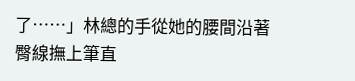了……」林總的手從她的腰間沿著臀線撫上筆直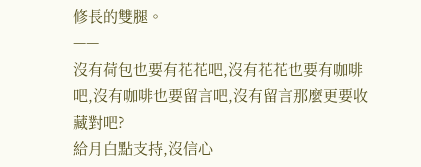修長的雙腿。
——
沒有荷包也要有花花吧,沒有花花也要有咖啡吧,沒有咖啡也要留言吧,沒有留言那麼更要收藏對吧?
給月白點支持,沒信心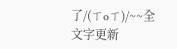了/(ㄒoㄒ)/~~全文字更新